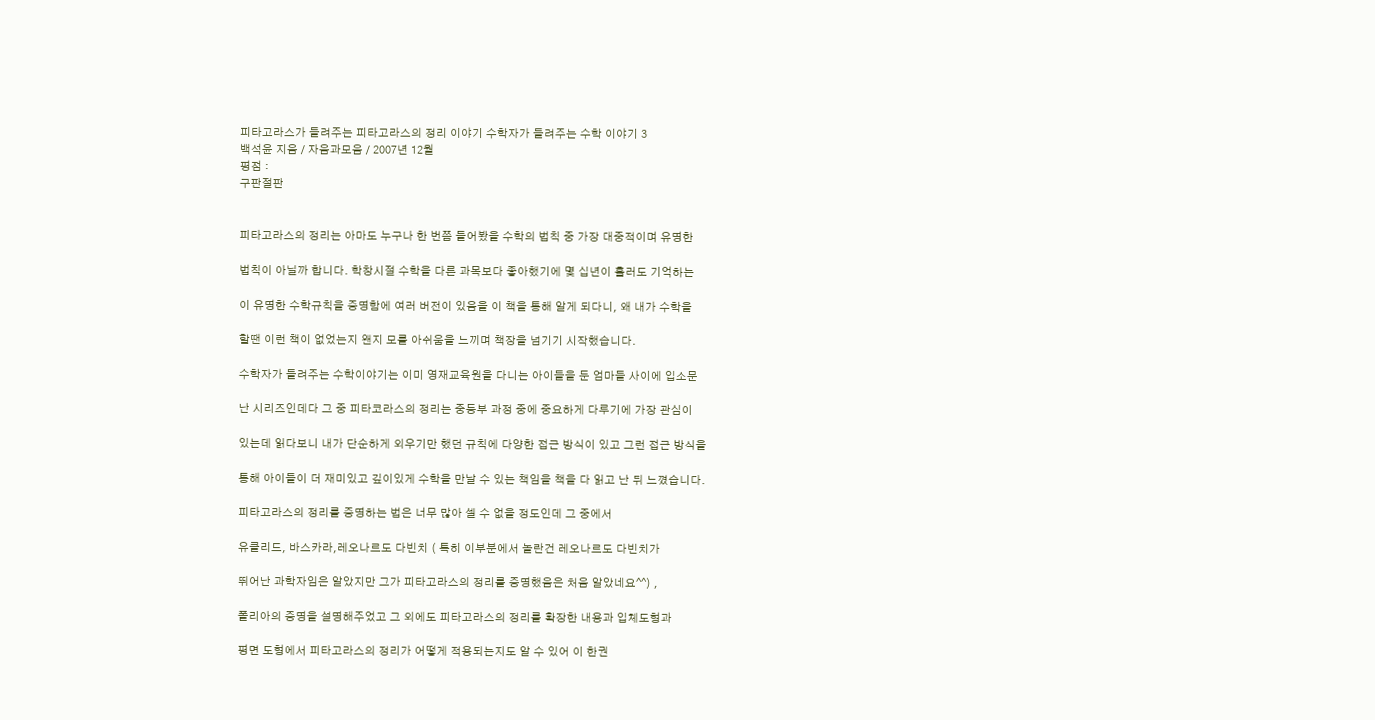피타고라스가 들려주는 피타고라스의 정리 이야기 수학자가 들려주는 수학 이야기 3
백석윤 지음 / 자음과모음 / 2007년 12월
평점 :
구판절판


피타고라스의 정리는 아마도 누구나 한 번쯤 들어봤을 수학의 법칙 중 가장 대중적이며 유명한

법칙이 아닐까 합니다. 학창시절 수학을 다른 과목보다 좋아했기에 몇 십년이 흘러도 기억하는

이 유명한 수학규칙을 증명함에 여러 버전이 있음을 이 책을 통해 알게 되다니, 왜 내가 수학을

할땐 이런 책이 없었는지 왠지 모를 아쉬움을 느끼며 책장을 넘기기 시작했습니다.

수학자가 들려주는 수학이야기는 이미 영재교육원을 다니는 아이들을 둔 엄마들 사이에 입소문

난 시리즈인데다 그 중 피타코라스의 정리는 중등부 과정 중에 중요하게 다루기에 가장 관심이

있는데 읽다보니 내가 단순하게 외우기만 했던 규칙에 다양한 접근 방식이 있고 그런 접근 방식을

통해 아이들이 더 재미있고 깊이있게 수학을 만날 수 있는 책임을 책을 다 읽고 난 뒤 느꼈습니다.

피타고라스의 정리를 증명하는 법은 너무 많아 셀 수 없을 정도인데 그 중에서

유클리드, 바스카라,레오나르도 다빈치 ( 특히 이부분에서 놀란건 레오나르도 다빈치가

뛰어난 과학자임은 알았지만 그가 피타고라스의 정리를 증명했음은 처음 알았네요^^) ,

폴리아의 증명을 설명해주었고 그 외에도 피타고라스의 정리를 확장한 내용과 입체도형과

평면 도형에서 피타고라스의 정리가 어떻게 적용되는지도 알 수 있어 이 한권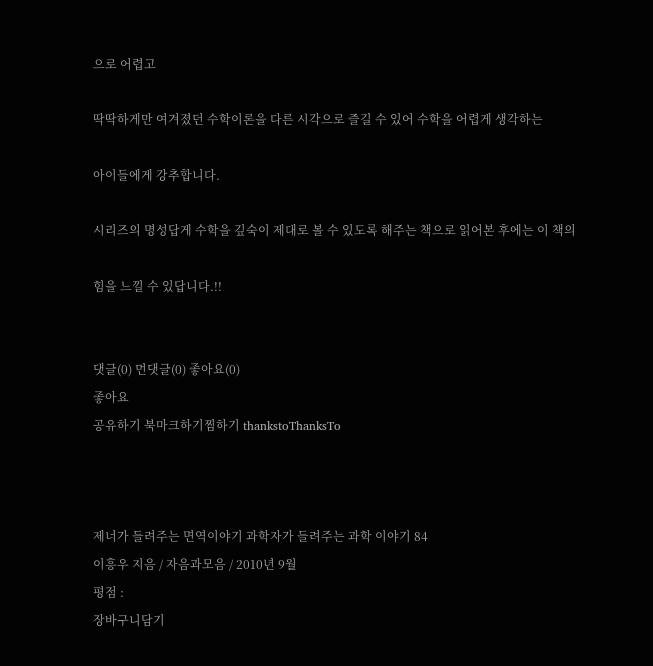으로 어렵고

딱딱하게만 여겨졌던 수학이론을 다른 시각으로 즐길 수 있어 수학을 어렵게 생각하는

아이들에게 강추합니다.

시리즈의 명성답게 수학을 깊숙이 제대로 볼 수 있도록 해주는 책으로 읽어본 후에는 이 책의

힘을 느낄 수 있답니다.!!


댓글(0) 먼댓글(0) 좋아요(0)
좋아요
공유하기 북마크하기찜하기 thankstoThanksTo



제너가 들려주는 면역이야기 과학자가 들려주는 과학 이야기 84
이흥우 지음 / 자음과모음 / 2010년 9월
평점 :
장바구니담기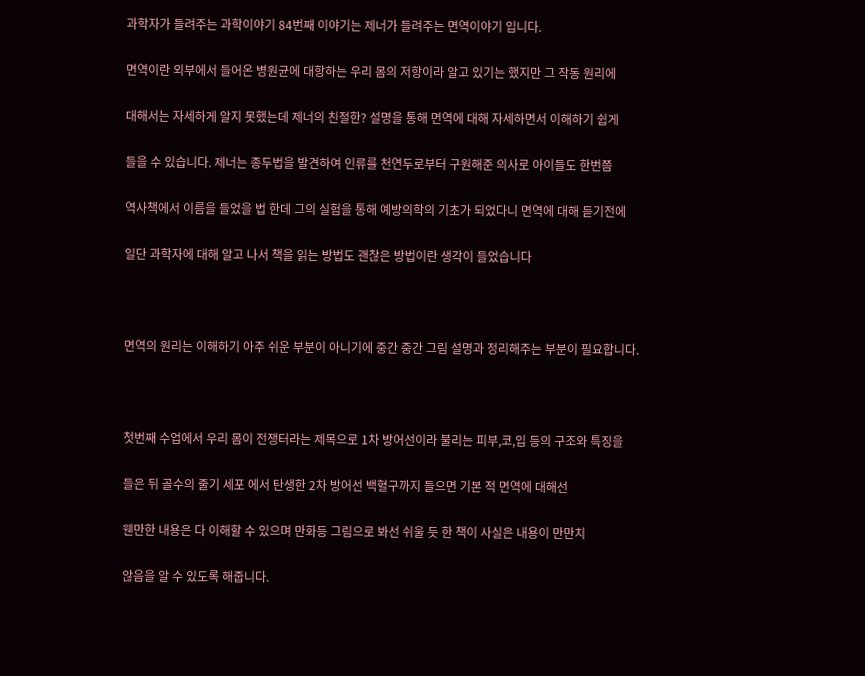과학자가 들려주는 과학이야기 84번째 이야기는 제너가 들려주는 면역이야기 입니다.

면역이란 외부에서 들어온 병원균에 대항하는 우리 몸의 저항이라 알고 있기는 했지만 그 작동 원리에

대해서는 자세하게 알지 못했는데 제너의 친절한? 설명을 통해 면역에 대해 자세하면서 이해하기 쉽게

들을 수 있습니다. 제너는 종두법을 발견하여 인류를 천연두로부터 구원해준 의사로 아이들도 한번쯤

역사책에서 이름을 들었을 법 한데 그의 실험을 통해 예방의학의 기초가 되었다니 면역에 대해 듣기전에

일단 과학자에 대해 알고 나서 책을 읽는 방법도 괜찮은 방법이란 생각이 들었습니다



면역의 원리는 이해하기 아주 쉬운 부분이 아니기에 중간 중간 그림 설명과 정리해주는 부분이 필요합니다.



첫번째 수업에서 우리 몸이 전쟁터라는 제목으로 1차 방어선이라 불리는 피부,코,입 등의 구조와 특징을

들은 뒤 골수의 줄기 세포 에서 탄생한 2차 방어선 백혈구까지 들으면 기본 적 면역에 대해선

웬만한 내용은 다 이해할 수 있으며 만화등 그림으로 봐선 쉬울 듯 한 책이 사실은 내용이 만만치

않음을 알 수 있도록 해줍니다.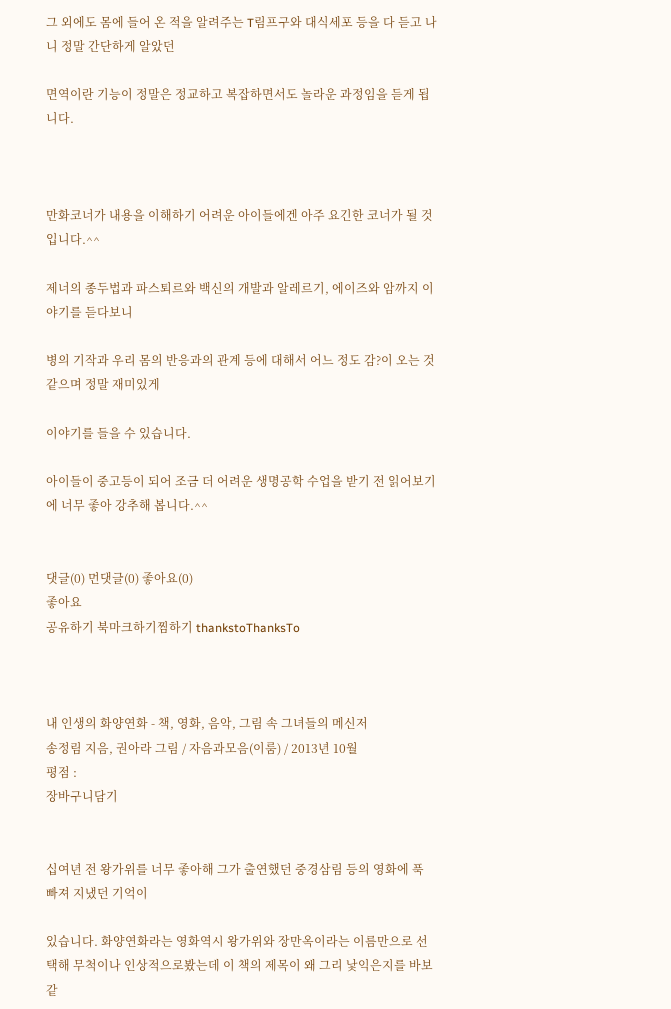그 외에도 몸에 들어 온 적을 알려주는 T림프구와 대식세포 등을 다 듣고 나니 정말 간단하게 알았던

면역이란 기능이 정말은 정교하고 복잡하면서도 놀라운 과정임을 듣게 됩니다.



만화코너가 내용을 이해하기 어려운 아이들에겐 아주 요긴한 코너가 될 것입니다.^^

제너의 종두법과 파스퇴르와 백신의 개발과 알레르기, 에이즈와 암까지 이야기를 듣다보니

병의 기작과 우리 몸의 반응과의 관계 등에 대해서 어느 정도 감?이 오는 것 같으며 정말 재미있게

이야기를 들을 수 있습니다.

아이들이 중고등이 되어 조금 더 어려운 생명공학 수업을 받기 전 읽어보기에 너무 좋아 강추해 봅니다.^^


댓글(0) 먼댓글(0) 좋아요(0)
좋아요
공유하기 북마크하기찜하기 thankstoThanksTo



내 인생의 화양연화 - 책, 영화, 음악, 그림 속 그녀들의 메신저
송정림 지음, 권아라 그림 / 자음과모음(이룸) / 2013년 10월
평점 :
장바구니담기


십여년 전 왕가위를 너무 좋아해 그가 출연했던 중경삼림 등의 영화에 푹 빠져 지냈던 기억이

있습니다. 화양연화라는 영화역시 왕가위와 장만옥이라는 이름만으로 선택해 무척이나 인상적으로봤는데 이 책의 제목이 왜 그리 낯익은지를 바보같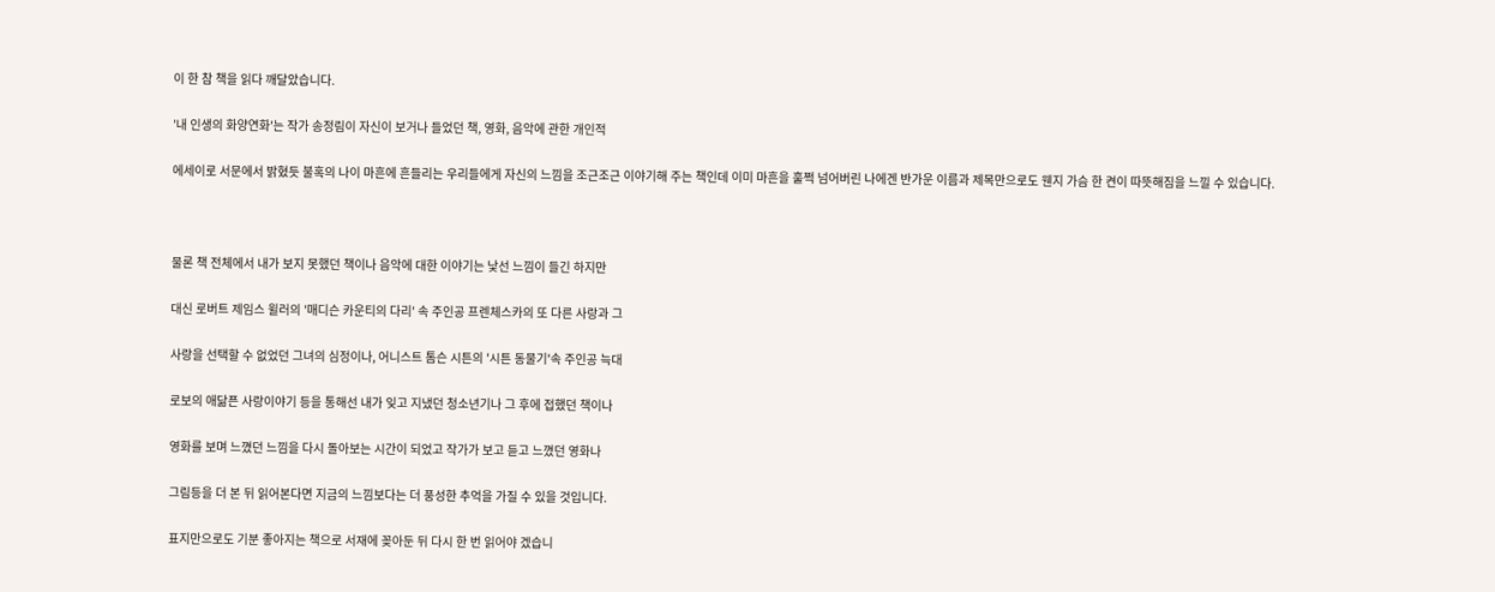이 한 참 책을 읽다 깨달았습니다.

'내 인생의 화양연화'는 작가 송정림이 자신이 보거나 들었던 책, 영화, 음악에 관한 개인적

에세이로 서문에서 밝혔듯 불혹의 나이 마흔에 흔들리는 우리들에게 자신의 느낌을 조근조근 이야기해 주는 책인데 이미 마흔을 훌쩍 넘어버린 나에겐 반가운 이름과 제목만으로도 웬지 가슴 한 켠이 따뜻해짐을 느낄 수 있습니다.



물론 책 전체에서 내가 보지 못했던 책이나 음악에 대한 이야기는 낯선 느낌이 들긴 하지만

대신 로버트 제임스 윌러의 '매디슨 카운티의 다리' 속 주인공 프렌체스카의 또 다른 사랑과 그

사랑을 선택할 수 없었던 그녀의 심정이나, 어니스트 톰슨 시튼의 '시튼 동물기'속 주인공 늑대

로보의 애닮픈 사랑이야기 등을 통해선 내가 잊고 지냈던 청소년기나 그 후에 접했던 책이나

영화를 보며 느꼈던 느낌을 다시 돌아보는 시간이 되었고 작가가 보고 듣고 느꼈던 영화나

그림등을 더 본 뒤 읽어본다면 지금의 느낌보다는 더 풍성한 추억을 가질 수 있을 것입니다.

표지만으로도 기분 좋아지는 책으로 서재에 꽂아둔 뒤 다시 한 번 읽어야 겠습니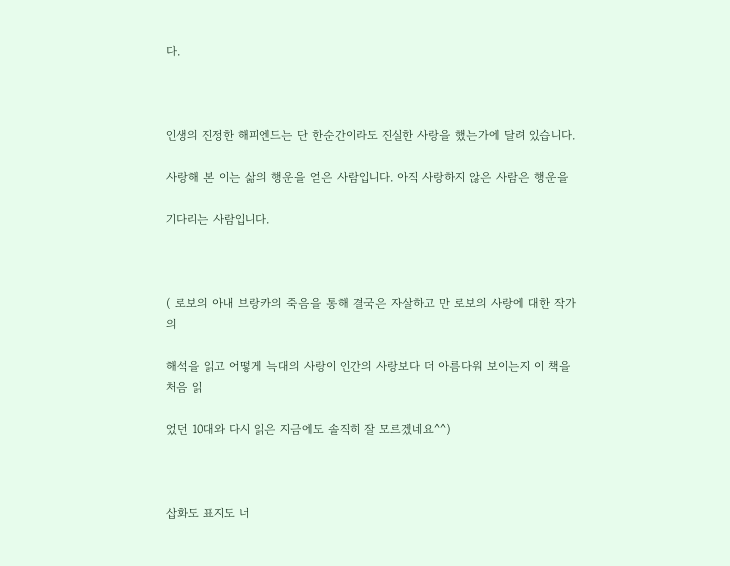다.



인생의 진정한 해피엔드는 단 한순간이라도 진실한 사랑을 했는가에 달려 있습니다.

사랑해 본 이는 삶의 행운을 얻은 사람입니다. 아직 사랑하지 않은 사람은 행운을

기다리는 사람입니다.



( 로보의 아내 브랑카의 죽음을 통해 결국은 자살하고 만 로보의 사랑에 대한 작가의

해석을 읽고 어떻게 늑대의 사랑이 인간의 사랑보다 더 아름다워 보이는지 이 책을 처음 읽

었던 10대와 다시 읽은 지금에도 솔직히 잘 모르겠네요^^)



삽화도 표지도 너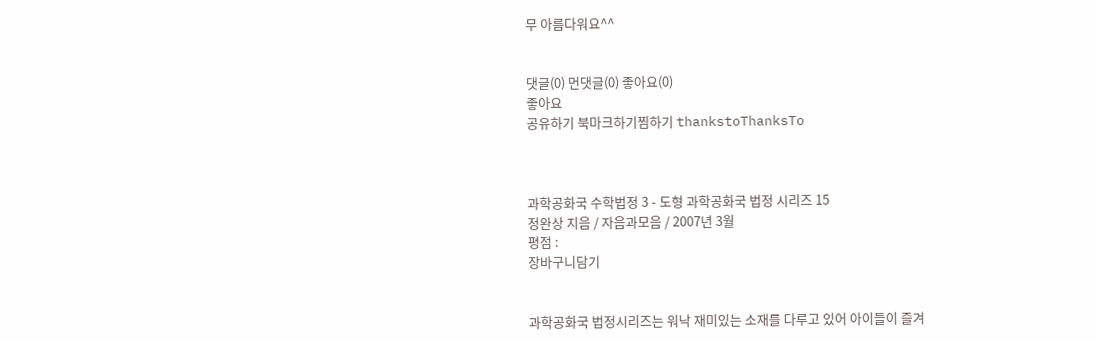무 아름다워요^^


댓글(0) 먼댓글(0) 좋아요(0)
좋아요
공유하기 북마크하기찜하기 thankstoThanksTo



과학공화국 수학법정 3 - 도형 과학공화국 법정 시리즈 15
정완상 지음 / 자음과모음 / 2007년 3월
평점 :
장바구니담기


과학공화국 법정시리즈는 워낙 재미있는 소재를 다루고 있어 아이들이 즐겨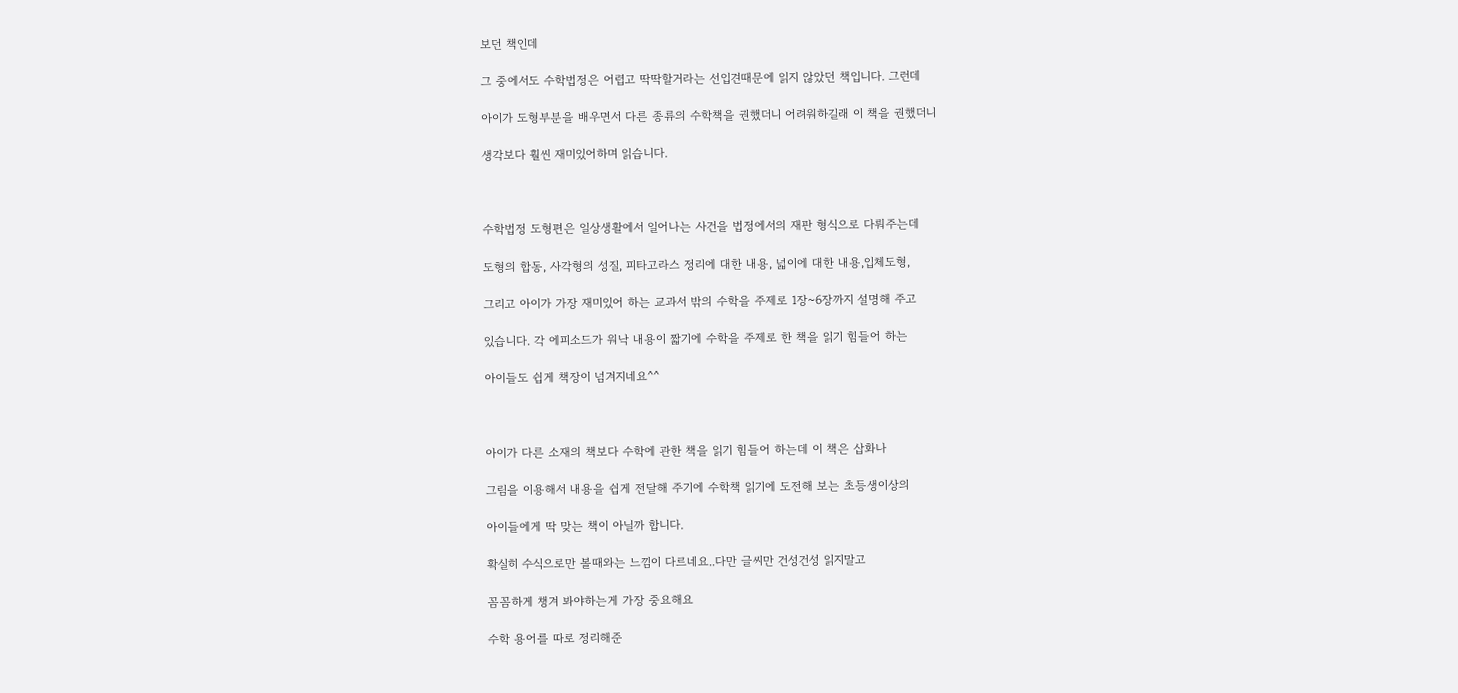보던 책인데

그 중에서도 수학법정은 어렵고 딱딱할거라는 선입견때문에 읽지 않았던 책입니다. 그런데

아이가 도형부분을 배우면서 다른 종류의 수학책을 권했더니 어려워하길래 이 책을 권했더니

생각보다 훨씬 재미있어하며 읽습니다.



수학법정 도형편은 일상생활에서 일어나는 사건을 법정에서의 재판 형식으로 다뤄주는데

도형의 합동, 사각형의 성질, 피타고라스 정리에 대한 내용, 넓이에 대한 내용,입체도형,

그리고 아이가 가장 재미있어 하는 교과서 밖의 수학을 주제로 1장~6장까지 설명해 주고

있습니다. 각 에피소드가 워낙 내용이 짧기에 수학을 주제로 한 책을 읽기 힘들어 하는

아이들도 쉽게 책장이 넘겨지네요^^



아이가 다른 소재의 책보다 수학에 관한 책을 읽기 힘들어 하는데 이 책은 삽화나

그림을 이용해서 내용을 쉽게 전달해 주기에 수학책 읽기에 도전해 보는 초등생이상의

아이들에게 딱 맞는 책이 아닐까 합니다.

확실히 수식으로만 볼때와는 느낌이 다르네요..다만 글씨만 건성건성 읽지말고

꼼꼼하게 챙겨 봐야하는게 가장 중요해요

수학 용어를 따로 정리해준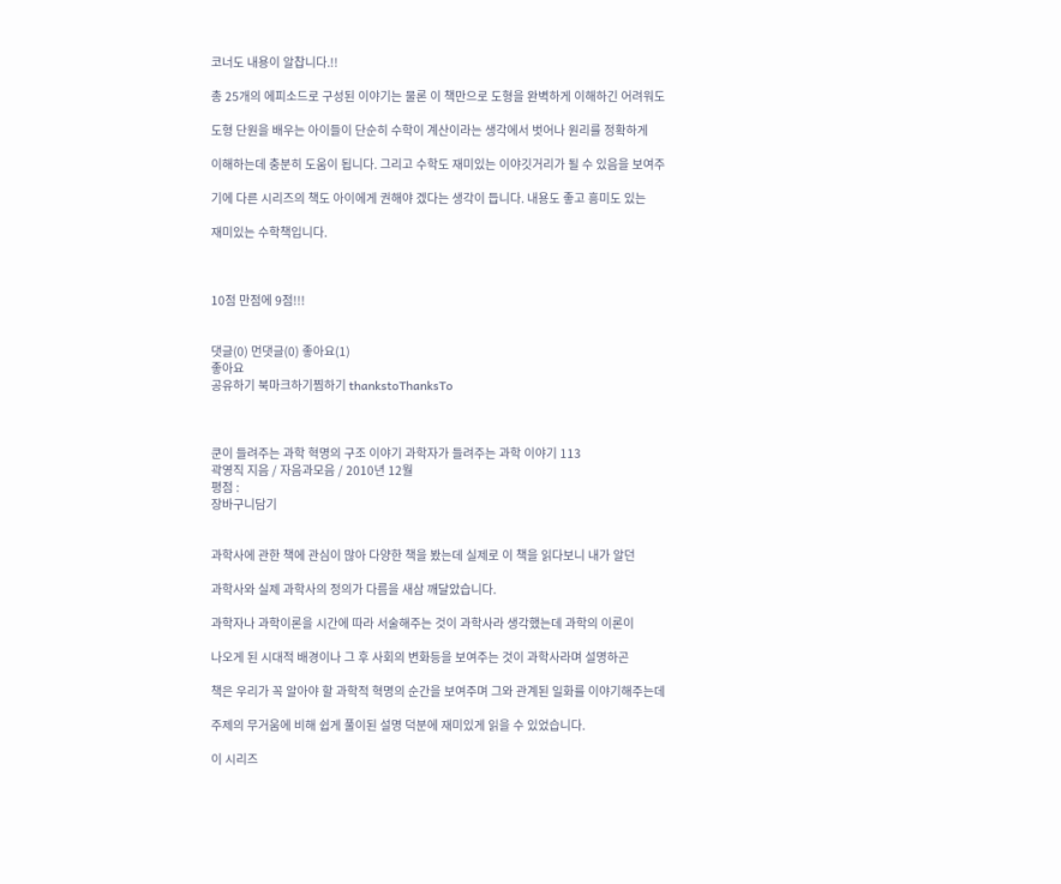코너도 내용이 알찹니다.!!

총 25개의 에피소드로 구성된 이야기는 물론 이 책만으로 도형을 완벽하게 이해하긴 어려워도

도형 단원을 배우는 아이들이 단순히 수학이 계산이라는 생각에서 벗어나 원리를 정확하게

이해하는데 충분히 도움이 됩니다. 그리고 수학도 재미있는 이야깃거리가 될 수 있음을 보여주

기에 다른 시리즈의 책도 아이에게 권해야 겠다는 생각이 듭니다. 내용도 좋고 흥미도 있는

재미있는 수학책입니다.



10점 만점에 9점!!!


댓글(0) 먼댓글(0) 좋아요(1)
좋아요
공유하기 북마크하기찜하기 thankstoThanksTo



쿤이 들려주는 과학 혁명의 구조 이야기 과학자가 들려주는 과학 이야기 113
곽영직 지음 / 자음과모음 / 2010년 12월
평점 :
장바구니담기


과학사에 관한 책에 관심이 많아 다양한 책을 봤는데 실제로 이 책을 읽다보니 내가 알던

과학사와 실제 과학사의 정의가 다름을 새삼 깨달았습니다.

과학자나 과학이론을 시간에 따라 서술해주는 것이 과학사라 생각했는데 과학의 이론이

나오게 된 시대적 배경이나 그 후 사회의 변화등을 보여주는 것이 과학사라며 설명하곤

책은 우리가 꼭 알아야 할 과학적 혁명의 순간을 보여주며 그와 관계된 일화를 이야기해주는데

주제의 무거움에 비해 쉽게 풀이된 설명 덕분에 재미있게 읽을 수 있었습니다.

이 시리즈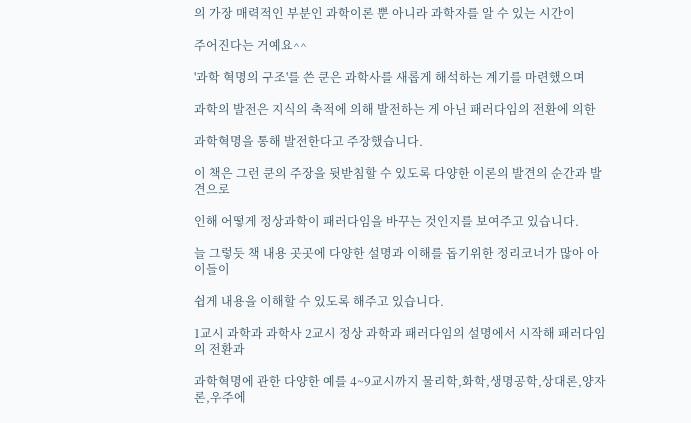의 가장 매력적인 부분인 과학이론 뿐 아니라 과학자를 알 수 있는 시간이

주어진다는 거예요^^

'과학 혁명의 구조'를 쓴 쿤은 과학사를 새롭게 해석하는 계기를 마련했으며

과학의 발전은 지식의 축적에 의해 발전하는 게 아닌 패러다임의 전환에 의한

과학혁명을 통해 발전한다고 주장했습니다.

이 책은 그런 쿤의 주장을 뒷받침할 수 있도록 다양한 이론의 발견의 순간과 발견으로

인해 어떻게 정상과학이 패러다임을 바꾸는 것인지를 보여주고 있습니다.

늘 그렇듯 책 내용 곳곳에 다양한 설명과 이해를 돕기위한 정리코너가 많아 아이들이

쉽게 내용을 이해할 수 있도록 해주고 있습니다.

1교시 과학과 과학사 2교시 정상 과학과 패러다임의 설명에서 시작해 패러다임의 전환과

과학혁명에 관한 다양한 예를 4~9교시까지 물리학,화학,생명공학,상대론,양자론,우주에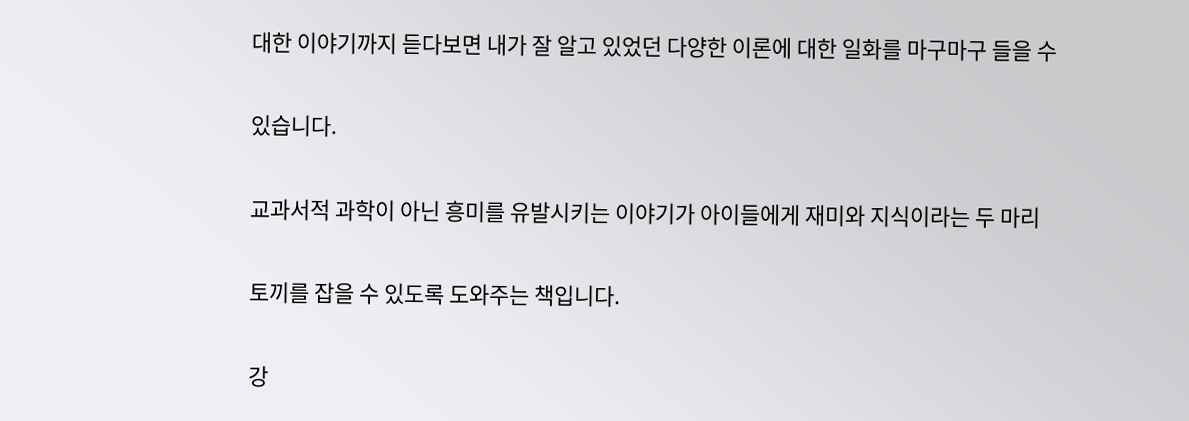대한 이야기까지 듣다보면 내가 잘 알고 있었던 다양한 이론에 대한 일화를 마구마구 들을 수

있습니다.

교과서적 과학이 아닌 흥미를 유발시키는 이야기가 아이들에게 재미와 지식이라는 두 마리

토끼를 잡을 수 있도록 도와주는 책입니다.

강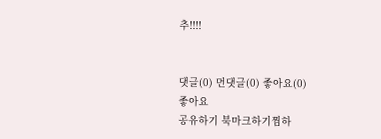추!!!!


댓글(0) 먼댓글(0) 좋아요(0)
좋아요
공유하기 북마크하기찜하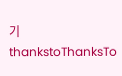기 thankstoThanksTo